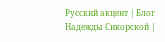Русский акцент | Блог Надежды Сикорской |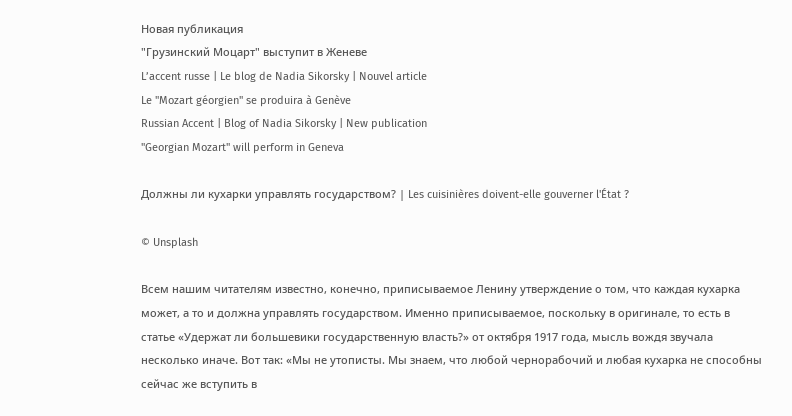Новая публикация
"Грузинский Моцарт" выступит в Женеве
L’accent russe | Le blog de Nadia Sikorsky | Nouvel article
Le "Mozart géorgien" se produira à Genève
Russian Accent | Blog of Nadia Sikorsky | New publication
"Georgian Mozart" will perform in Geneva

Должны ли кухарки управлять государством? | Les cuisinières doivent-elle gouverner l'État ?

© Unsplash

Всем нашим читателям известно, конечно, приписываемое Ленину утверждение о том, что каждая кухарка может, а то и должна управлять государством. Именно приписываемое, поскольку в оригинале, то есть в статье «Удержат ли большевики государственную власть?» от октября 1917 года, мысль вождя звучала несколько иначе. Вот так: «Мы не утописты. Мы знаем, что любой чернорабочий и любая кухарка не способны сейчас же вступить в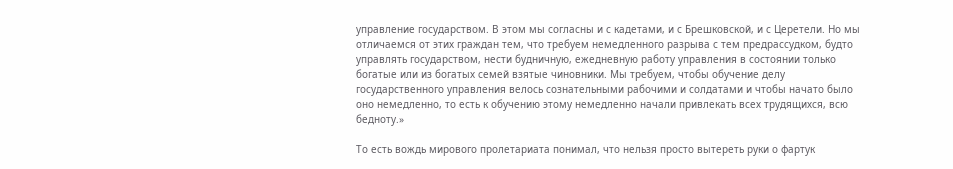управление государством. В этом мы согласны и с кадетами, и с Брешковской, и с Церетели. Но мы отличаемся от этих граждан тем, что требуем немедленного разрыва с тем предрассудком, будто управлять государством, нести будничную, ежедневную работу управления в состоянии только богатые или из богатых семей взятые чиновники. Мы требуем, чтобы обучение делу государственного управления велось сознательными рабочими и солдатами и чтобы начато было оно немедленно, то есть к обучению этому немедленно начали привлекать всех трудящихся, всю бедноту.»

То есть вождь мирового пролетариата понимал, что нельзя просто вытереть руки о фартук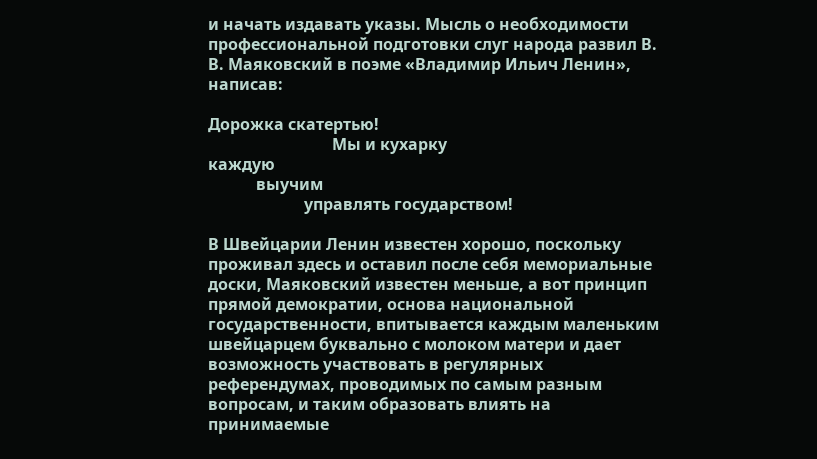и начать издавать указы. Мысль о необходимости профессиональной подготовки слуг народа развил В. В. Маяковский в поэме «Владимир Ильич Ленин», написав:

Дорожка скатертью!
                               Мы и кухарку
каждую
            выучим
                        управлять государством!

В Швейцарии Ленин известен хорошо, поскольку проживал здесь и оставил после себя мемориальные доски, Маяковский известен меньше, а вот принцип прямой демократии, основа национальной государственности, впитывается каждым маленьким швейцарцем буквально с молоком матери и дает возможность участвовать в регулярных референдумах, проводимых по самым разным вопросам, и таким образовать влиять на принимаемые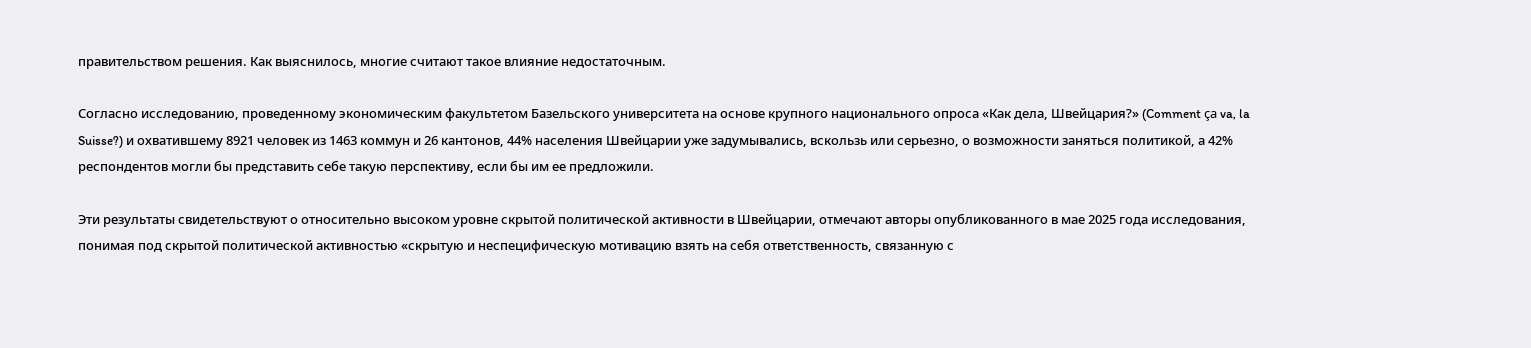правительством решения. Как выяснилось, многие считают такое влияние недостаточным.

Согласно исследованию, проведенному экономическим факультетом Базельского университета на основе крупного национального опроса «Как дела, Швейцария?» (Comment ça va, la Suisse?) и охватившему 8921 человек из 1463 коммун и 26 кантонов, 44% населения Швейцарии уже задумывались, вскользь или серьезно, о возможности заняться политикой, а 42% респондентов могли бы представить себе такую перспективу, если бы им ее предложили.

Эти результаты свидетельствуют о относительно высоком уровне скрытой политической активности в Швейцарии, отмечают авторы опубликованного в мае 2025 года исследования, понимая под скрытой политической активностью «скрытую и неспецифическую мотивацию взять на себя ответственность, связанную с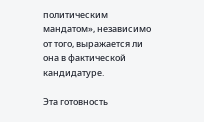политическим мандатом», независимо от того, выражается ли она в фактической кандидатуре.

Эта готовность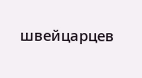швейцарцев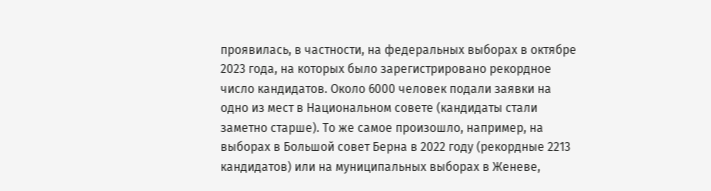проявилась, в частности, на федеральных выборах в октябре 2023 года, на которых было зарегистрировано рекордное число кандидатов. Около 6000 человек подали заявки на одно из мест в Национальном совете (кандидаты стали заметно старше). То же самое произошло, например, на выборах в Большой совет Берна в 2022 году (рекордные 2213 кандидатов) или на муниципальных выборах в Женеве,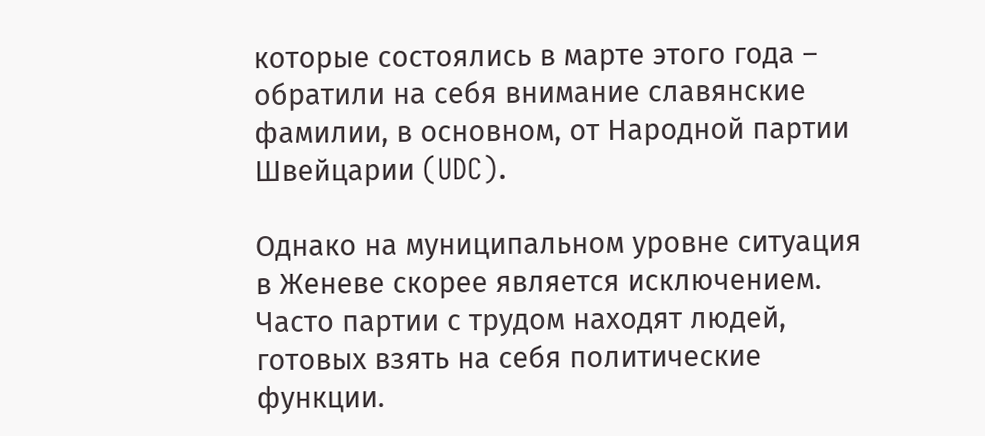которые состоялись в марте этого года – обратили на себя внимание славянские фамилии, в основном, от Народной партии Швейцарии (UDC).

Однако на муниципальном уровне ситуация в Женеве скорее является исключением. Часто партии с трудом находят людей, готовых взять на себя политические функции.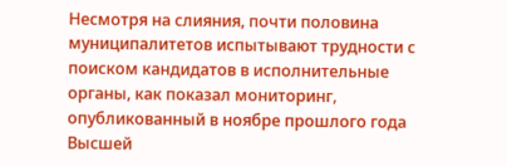Несмотря на слияния, почти половина муниципалитетов испытывают трудности с поиском кандидатов в исполнительные органы, как показал мониторинг, опубликованный в ноябре прошлого года Высшей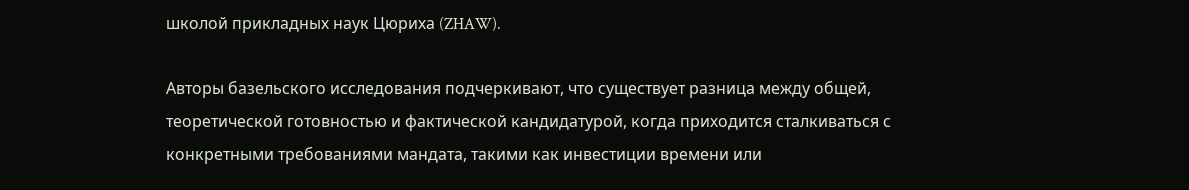школой прикладных наук Цюриха (ZHAW).

Авторы базельского исследования подчеркивают, что существует разница между общей, теоретической готовностью и фактической кандидатурой, когда приходится сталкиваться с конкретными требованиями мандата, такими как инвестиции времени или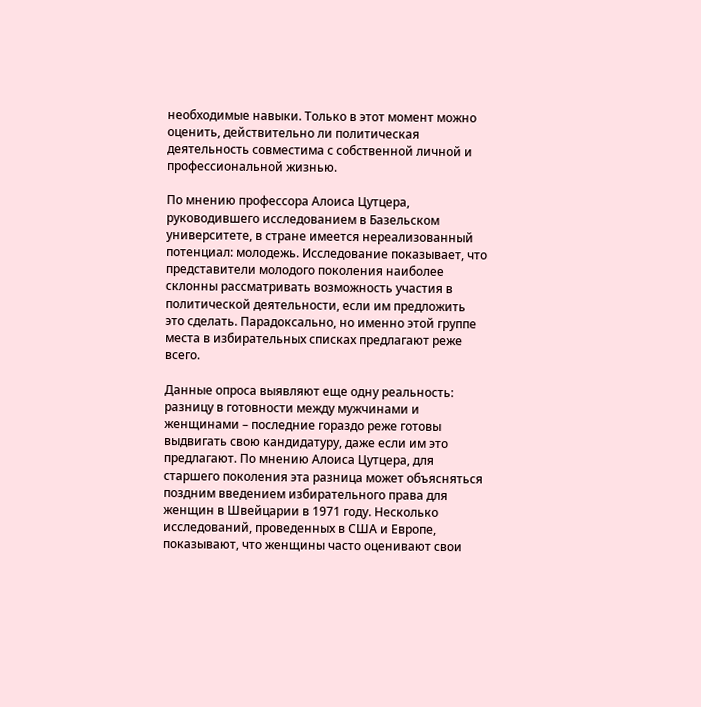необходимые навыки. Только в этот момент можно оценить, действительно ли политическая деятельность совместима с собственной личной и профессиональной жизнью.

По мнению профессора Алоиса Цутцера, руководившего исследованием в Базельском университете, в стране имеется нереализованный потенциал: молодежь. Исследование показывает, что представители молодого поколения наиболее склонны рассматривать возможность участия в политической деятельности, если им предложить это сделать. Парадоксально, но именно этой группе места в избирательных списках предлагают реже всего.

Данные опроса выявляют еще одну реальность: разницу в готовности между мужчинами и женщинами – последние гораздо реже готовы выдвигать свою кандидатуру, даже если им это предлагают. По мнению Алоиса Цутцера, для старшего поколения эта разница может объясняться поздним введением избирательного права для женщин в Швейцарии в 1971 году. Несколько исследований, проведенных в США и Европе, показывают, что женщины часто оценивают свои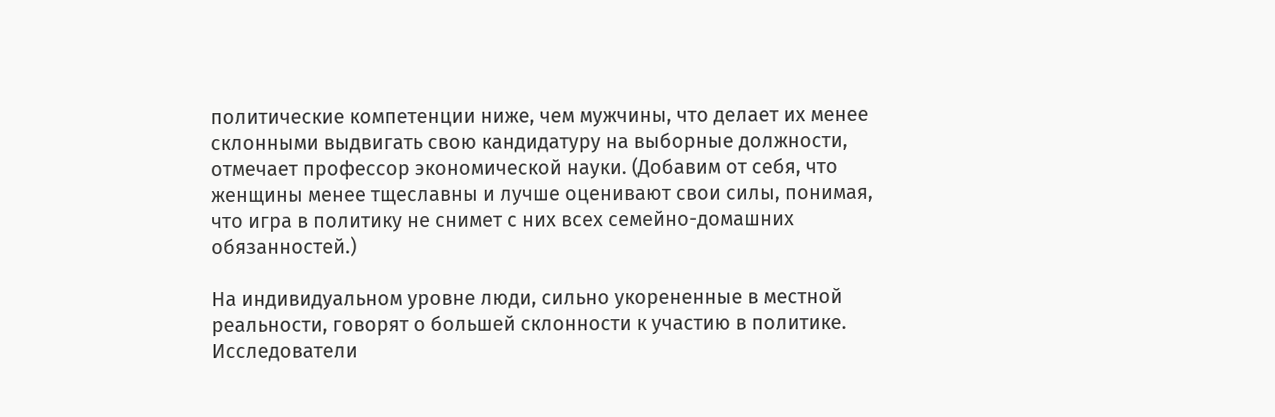политические компетенции ниже, чем мужчины, что делает их менее склонными выдвигать свою кандидатуру на выборные должности, отмечает профессор экономической науки. (Добавим от себя, что женщины менее тщеславны и лучше оценивают свои силы, понимая, что игра в политику не снимет с них всех семейно-домашних обязанностей.)

На индивидуальном уровне люди, сильно укорененные в местной реальности, говорят о большей склонности к участию в политике. Исследователи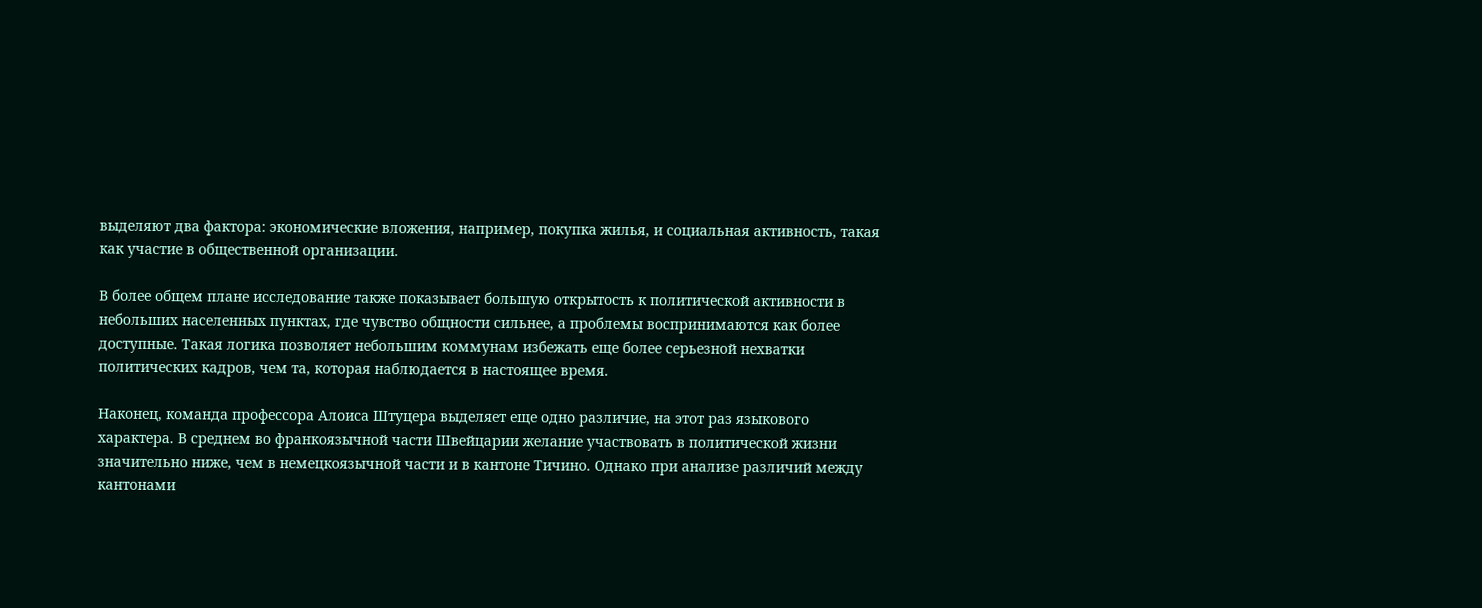выделяют два фактора: экономические вложения, например, покупка жилья, и социальная активность, такая как участие в общественной организации.

В более общем плане исследование также показывает большую открытость к политической активности в небольших населенных пунктах, где чувство общности сильнее, а проблемы воспринимаются как более доступные. Такая логика позволяет небольшим коммунам избежать еще более серьезной нехватки политических кадров, чем та, которая наблюдается в настоящее время.

Наконец, команда профессора Алоиса Штуцера выделяет еще одно различие, на этот раз языкового характера. В среднем во франкоязычной части Швейцарии желание участвовать в политической жизни значительно ниже, чем в немецкоязычной части и в кантоне Тичино. Однако при анализе различий между кантонами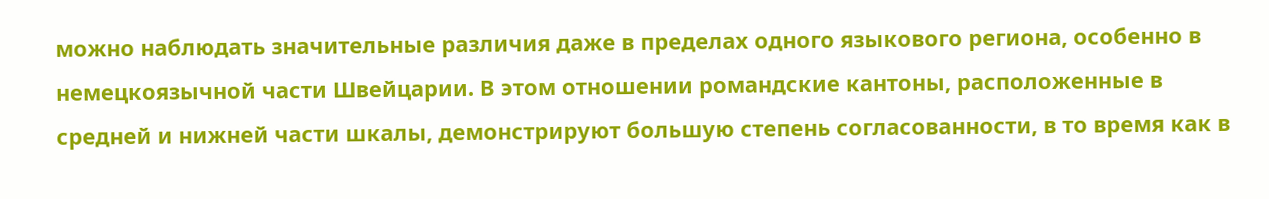можно наблюдать значительные различия даже в пределах одного языкового региона, особенно в немецкоязычной части Швейцарии. В этом отношении романдские кантоны, расположенные в средней и нижней части шкалы, демонстрируют большую степень согласованности, в то время как в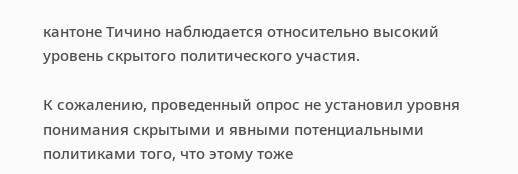кантоне Тичино наблюдается относительно высокий уровень скрытого политического участия.

К сожалению, проведенный опрос не установил уровня понимания скрытыми и явными потенциальными политиками того, что этому тоже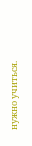нужно учиться.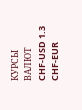КУРСЫ ВАЛЮТ
CHF-USD 1.3
CHF-EUR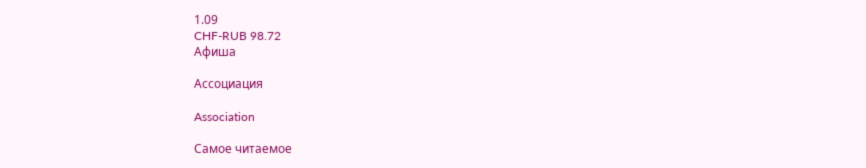1.09
CHF-RUB 98.72
Афиша

Ассоциация

Association

Самое читаемое